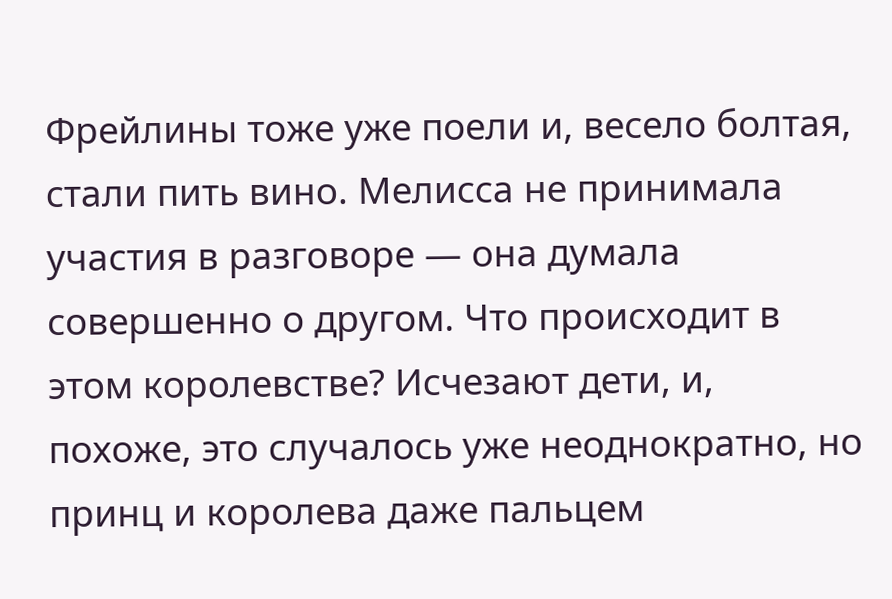Фрейлины тоже уже поели и, весело болтая, стали пить вино. Мелисса не принимала участия в разговоре — она думала совершенно о другом. Что происходит в этом королевстве? Исчезают дети, и, похоже, это случалось уже неоднократно, но принц и королева даже пальцем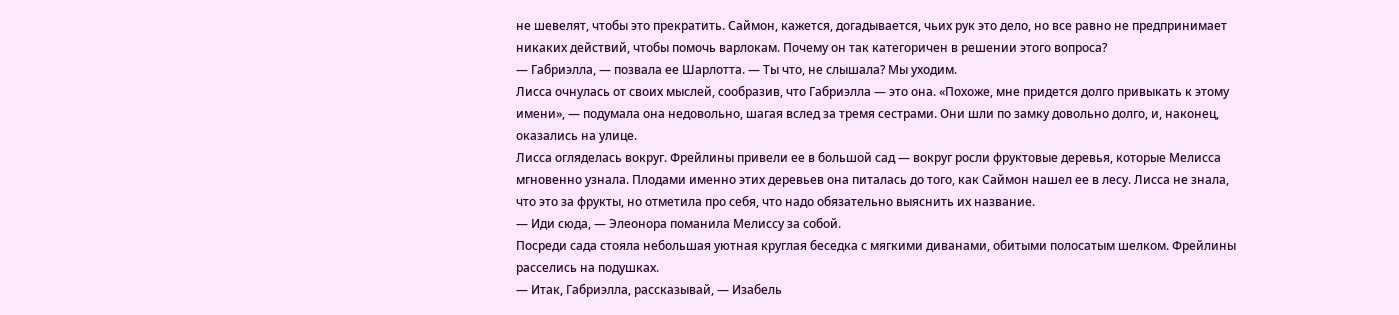не шевелят, чтобы это прекратить. Саймон, кажется, догадывается, чьих рук это дело, но все равно не предпринимает никаких действий, чтобы помочь варлокам. Почему он так категоричен в решении этого вопроса?
— Габриэлла, — позвала ее Шарлотта. — Ты что, не слышала? Мы уходим.
Лисса очнулась от своих мыслей, сообразив, что Габриэлла — это она. «Похоже, мне придется долго привыкать к этому имени», — подумала она недовольно, шагая вслед за тремя сестрами. Они шли по замку довольно долго, и, наконец, оказались на улице.
Лисса огляделась вокруг. Фрейлины привели ее в большой сад — вокруг росли фруктовые деревья, которые Мелисса мгновенно узнала. Плодами именно этих деревьев она питалась до того, как Саймон нашел ее в лесу. Лисса не знала, что это за фрукты, но отметила про себя, что надо обязательно выяснить их название.
— Иди сюда, — Элеонора поманила Мелиссу за собой.
Посреди сада стояла небольшая уютная круглая беседка с мягкими диванами, обитыми полосатым шелком. Фрейлины расселись на подушках.
— Итак, Габриэлла, рассказывай, — Изабель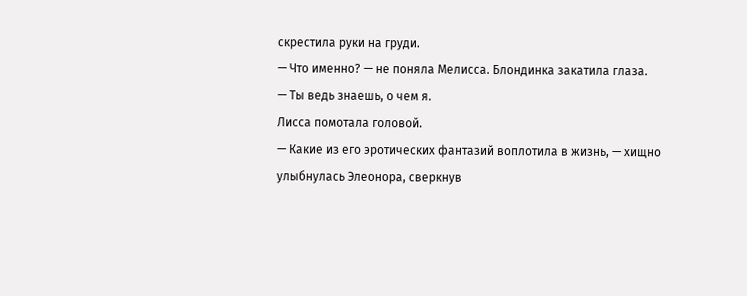скрестила руки на груди.
— Что именно? — не поняла Мелисса. Блондинка закатила глаза.
— Ты ведь знаешь, о чем я.
Лисса помотала головой.
— Какие из его эротических фантазий воплотила в жизнь, — хищно улыбнулась Элеонора, сверкнув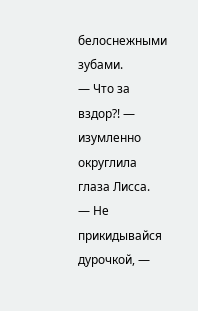белоснежными зубами.
— Что за вздор?! — изумленно округлила глаза Лисса.
— Не прикидывайся дурочкой, —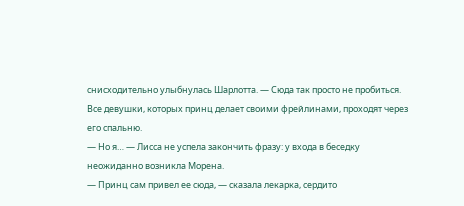снисходительно улыбнулась Шарлотта. — Сюда так просто не пробиться. Все девушки, которых принц делает своими фрейлинами, проходят через его спальню.
— Но я… — Лисса не успела закончить фразу: у входа в беседку неожиданно возникла Морена.
— Принц сам привел ее сюда, — сказала лекарка, сердито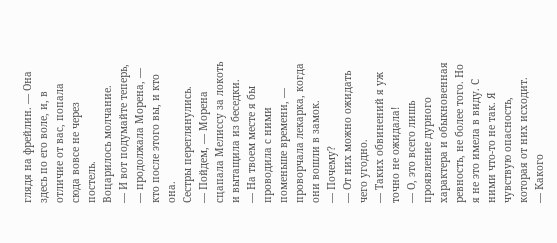глядя на фрейлин. — Она здесь по его воле, и, в отличие от вас, попала сюда вовсе не через постель.
Воцарилось молчание.
— И вот подумайте теперь, — продолжала Морена, — кто после этого вы, и кто она.
Сестры переглянулись.
— Пойдем, — Морена сцапала Мелиссу за локоть и вытащила из беседки.
— На твоем месте я бы проводила с ними поменьше времени, — проворчала лекарка, когда они вошли в замок.
— Почему?
— От них можно ожидать чего угодно.
— Таких обвинений я уж точно не ожидала!
— О, это всего лишь проявление дурного характера и обыкновенная ревность, не более того. Но я не это имела в виду. С ними что-то не так. Я чувствую опасность, которая от них исходит.
— Какого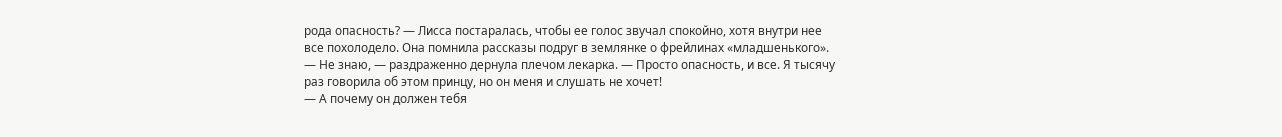рода опасность? — Лисса постаралась, чтобы ее голос звучал спокойно, хотя внутри нее все похолодело. Она помнила рассказы подруг в землянке о фрейлинах «младшенького».
— Не знаю, — раздраженно дернула плечом лекарка. — Просто опасность, и все. Я тысячу раз говорила об этом принцу, но он меня и слушать не хочет!
— А почему он должен тебя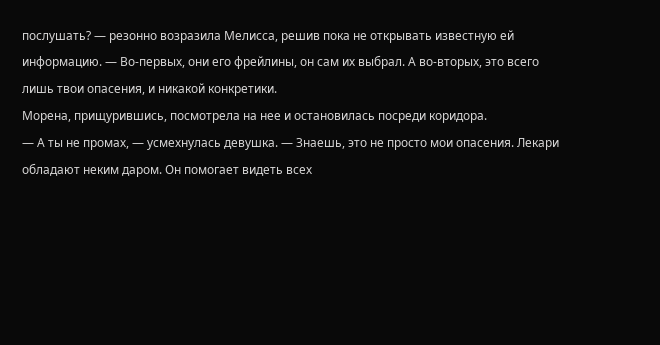послушать? — резонно возразила Мелисса, решив пока не открывать известную ей информацию. — Во-первых, они его фрейлины, он сам их выбрал. А во-вторых, это всего лишь твои опасения, и никакой конкретики.
Морена, прищурившись, посмотрела на нее и остановилась посреди коридора.
— А ты не промах, — усмехнулась девушка. — Знаешь, это не просто мои опасения. Лекари обладают неким даром. Он помогает видеть всех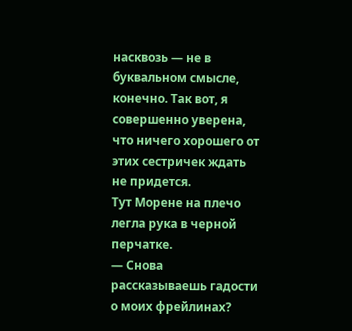насквозь — не в буквальном смысле, конечно. Так вот, я совершенно уверена, что ничего хорошего от этих сестричек ждать не придется.
Тут Морене на плечо легла рука в черной перчатке.
— Снова рассказываешь гадости о моих фрейлинах?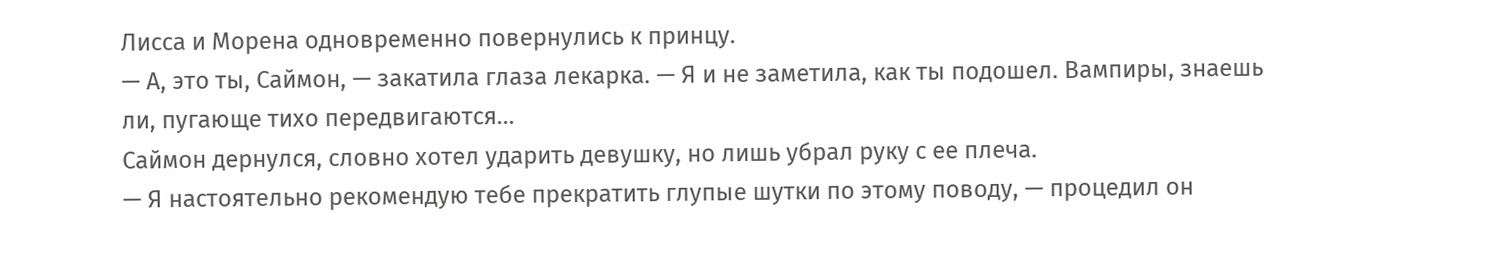Лисса и Морена одновременно повернулись к принцу.
— А, это ты, Саймон, — закатила глаза лекарка. — Я и не заметила, как ты подошел. Вампиры, знаешь ли, пугающе тихо передвигаются…
Саймон дернулся, словно хотел ударить девушку, но лишь убрал руку с ее плеча.
— Я настоятельно рекомендую тебе прекратить глупые шутки по этому поводу, — процедил он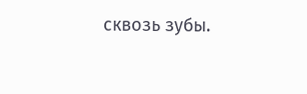сквозь зубы.